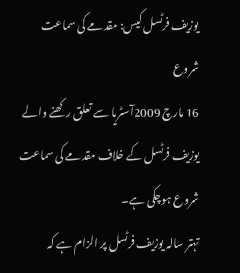یوزیف فرٹسل کیس: مقدمے کی سماعت شروع
16 مارچ 2009آسٹریا سے تعلق رکھنے والے یوزیف فرٹسل کے خلاف مقدمے کی سماعت شروع ہوچکی ہے۔
تہتر سالہ یوزیف فرٹسل پر الزام ہے کہ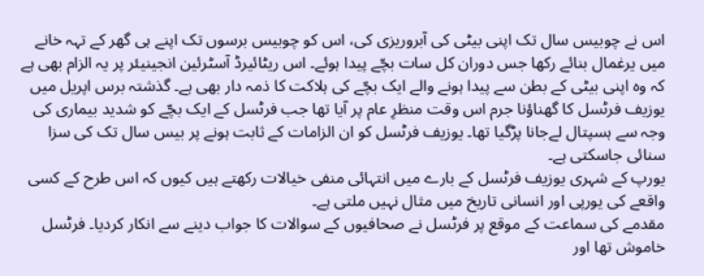اس نے چوبیس سال تک اپنی بیٹی کی آبروریزی کی، اس کو چوبیس برسوں تک اپنے ہی گھر کے تہہ خانے میں یرغمال بنائے رکھا جس دوران کل سات بچّے پیدا ہوئے۔ اس ریٹائیرڈ آسٹرئین انجینیئر پر یہ الزام بھی ہے کہ وہ اپنی بیٹی کے بطن سے پیدا ہونے والے ایک بچّے کی ہلاکت کا ذمہ دار بھی ہے۔ گذشتہ برس اپریل میں یوزیف فرٹسل کا گھناؤنا جرم اس وقت منظرِ عام پر آیا تھا جب فرٹسل کے ایک بچّے کو شدید بیماری کی وجہ سے ہسپتال لےجانا پڑگیا تھا۔ یوزیف فرٹسل کو ان الزامات کے ثابت ہونے پر بیس سال تک کی سزا سنائی جاسکتی ہے۔
یورپ کے شہری یوزیف فرٹسل کے بارے میں انتہائی منفی خیالات رکھتے ہیں کیوں کہ اس طرح کے کسی واقعے کی یورپی اور انسانی تاریخ میں مثال نہیں ملتی ہے۔
مقدمے کی سماعت کے موقع پر فرٹسل نے صحافیوں کے سوالات کا جواب دینے سے انکار کردیا۔ فرٹسل خاموش تھا اور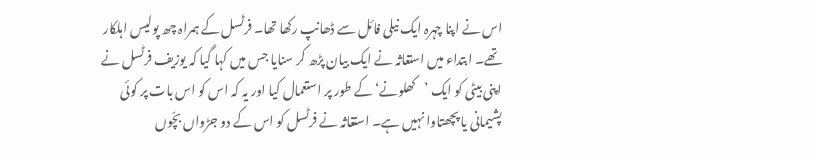اس نے اپنا چہرہ ایک نیلی فائل سے ڈھانپ رکھا تھا۔ فرٹسل کے ہمراہ چھ پولیس اہلکار تھے۔ ابتداء میں استغاثہ نے ایک بیان پڑھ کر سنایا جس میں کہا گیا کہ یوزیف فرٹسل نے اپنی بیٹی کو ایک ’کھلونے‘ کے طور پر استعمال کیا اور یہ کہ اس کو اس بات پر کوئی پشیمانی یا پچھتاوا نہیں ہے۔ استغاثہ نے فرٹسل کو اس کے دو جڑواں بچّوں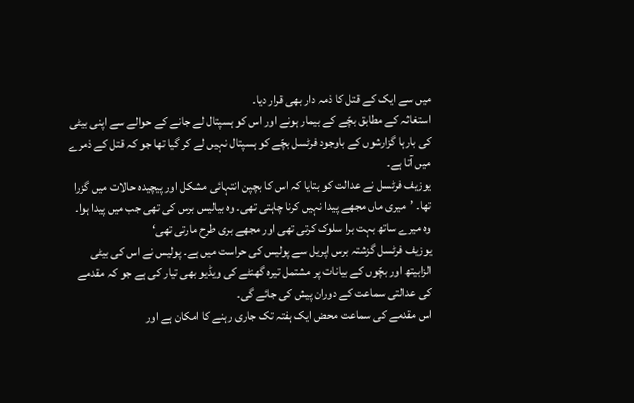میں سے ایک کے قتل کا ذمہ دار بھی قرار دیا۔
استغاثہ کے مطابق بچّے کے بیمار ہونے اور اس کو ہسپتال لے جانے کے حوالے سے اپنی بیٹی کی بارہا گزارشوں کے باوجود فرٹسل بچّے کو ہسپتال نہیں لے کر گیا تھا جو کہ قتل کے ذمرے میں آتا ہے۔
یوزیف فرٹسل نے عدالت کو بتایا کہ اس کا بچپن انتہائی مشکل اور پیچیدہ حالات میں گزرا تھا۔ ’میری ماں مجھے پیدا نہیں کرنا چاہتی تھی۔ وہ بیالیس برس کی تھی جب میں پیدا ہوا۔ وہ میرے ساتھ بہت برا سلوک کرتی تھی اور مجھے بری طرح مارتی تھی‘
یوزیف فرٹسل گزشتہ برس اپریل سے پولیس کی حراست میں ہے۔ پولیس نے اس کی بیٹی الزابیتھ اور بچّوں کے بیانات پر مشتمل تیرہ گھنٹے کی ویڈیو بھی تیار کی ہے جو کہ مقدمے کی عدالتی سماعت کے دوران پیش کی جائے گی۔
اس مقدمے کی سماعت محض ایک ہفتہ تک جاری رہنے کا امکان ہے اور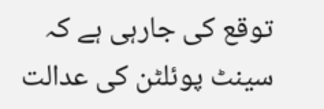توقع کی جارہی ہے کہ سینٹ پوئلٹن کی عدالت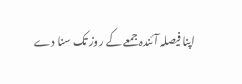اپنا فیصلہ آئندہ جمعے کے روز تک سنا دے